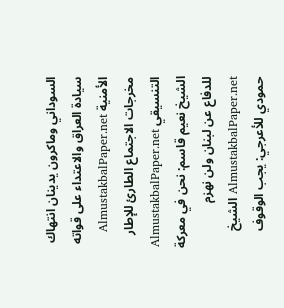السوداني وماكرون يدينان انتهاك سيادة العراق والاعتداء على قواته الأمنية AlmustakbalPaper.net مخرجات الاجتماع الطارئ للإطار التنسيقي AlmustakbalPaper.net الشيخ نعيم قاسم: نحن في معركة للدفاع عن لبنان ولن نهزم AlmustakbalPaper.net الشيخ حمودي للأعرجي: يجب الوقوف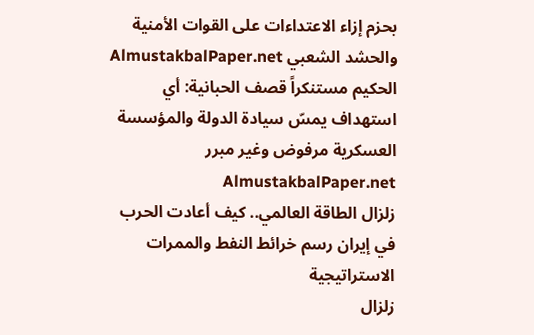بحزم إزاء الاعتداءات على القوات الأمنية والحشد الشعبي AlmustakbalPaper.net الحكيم مستنكراً قصف الحبانية: أي استهداف يمسّ سيادة الدولة والمؤسسة العسكرية مرفوض وغير مبرر AlmustakbalPaper.net
زلزال الطاقة العالمي.. كيف أعادت الحرب في إيران رسم خرائط النفط والممرات الاستراتيجية
زلزال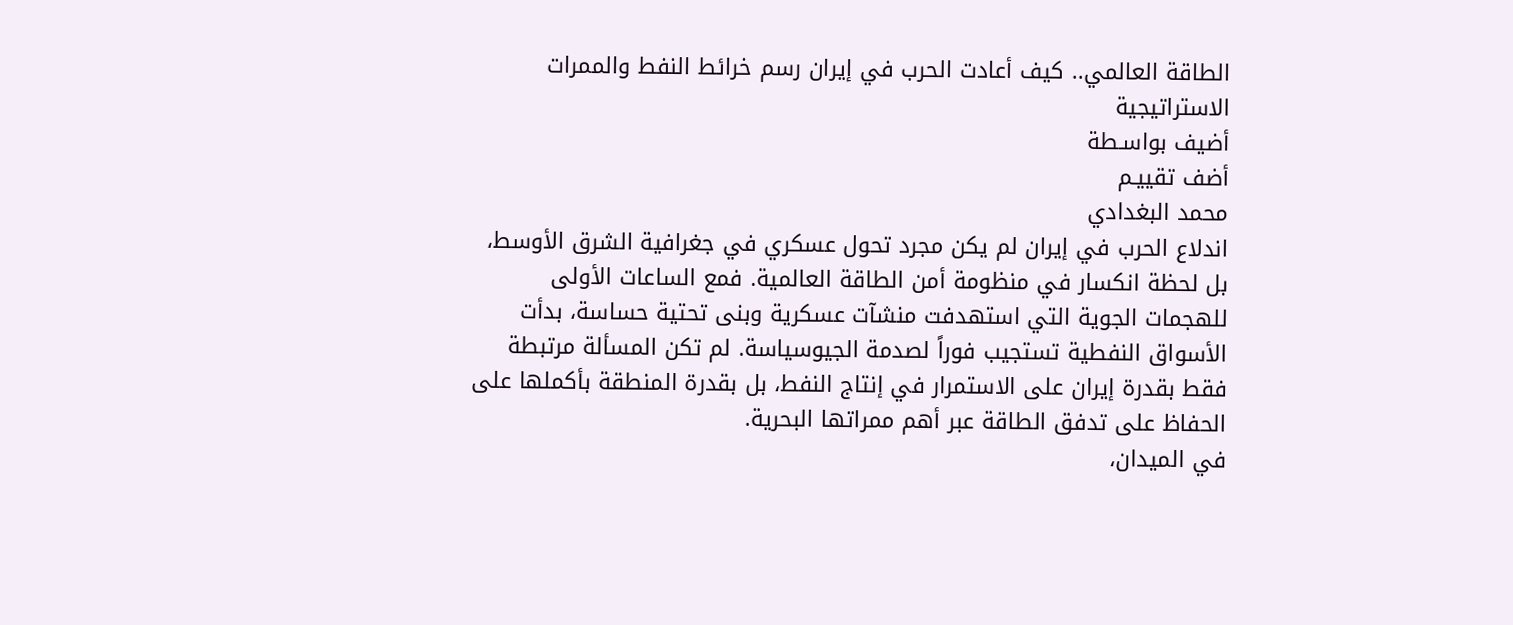الطاقة العالمي.. كيف أعادت الحرب في إيران رسم خرائط النفط والممرات الاستراتيجية
أضيف بواسـطة
أضف تقييـم
محمد البغدادي
اندلاع الحرب في إيران لم يكن مجرد تحول عسكري في جغرافية الشرق الأوسط، بل لحظة انكسار في منظومة أمن الطاقة العالمية. فمع الساعات الأولى للهجمات الجوية التي استهدفت منشآت عسكرية وبنى تحتية حساسة، بدأت الأسواق النفطية تستجيب فوراً لصدمة الجيوسياسة. لم تكن المسألة مرتبطة فقط بقدرة إيران على الاستمرار في إنتاج النفط، بل بقدرة المنطقة بأكملها على الحفاظ على تدفق الطاقة عبر أهم ممراتها البحرية.
في الميدان،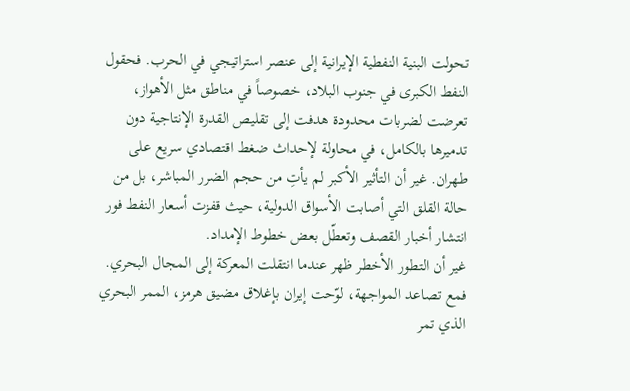تحولت البنية النفطية الإيرانية إلى عنصر استراتيجي في الحرب. فحقول النفط الكبرى في جنوب البلاد، خصوصاً في مناطق مثل الأهواز، تعرضت لضربات محدودة هدفت إلى تقليص القدرة الإنتاجية دون تدميرها بالكامل، في محاولة لإحداث ضغط اقتصادي سريع على طهران. غير أن التأثير الأكبر لم يأتِ من حجم الضرر المباشر، بل من حالة القلق التي أصابت الأسواق الدولية، حيث قفزت أسعار النفط فور انتشار أخبار القصف وتعطّل بعض خطوط الإمداد.
غير أن التطور الأخطر ظهر عندما انتقلت المعركة إلى المجال البحري. فمع تصاعد المواجهة، لوّحت إيران بإغلاق مضيق هرمز، الممر البحري الذي تمر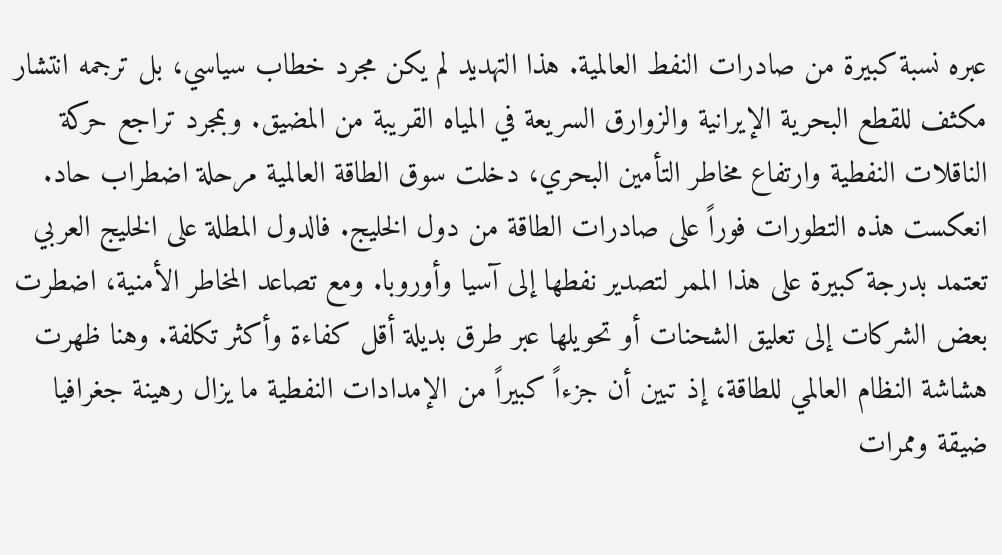عبره نسبة كبيرة من صادرات النفط العالمية. هذا التهديد لم يكن مجرد خطاب سياسي، بل ترجمه انتشار مكثف للقطع البحرية الإيرانية والزوارق السريعة في المياه القريبة من المضيق. وبمجرد تراجع حركة الناقلات النفطية وارتفاع مخاطر التأمين البحري، دخلت سوق الطاقة العالمية مرحلة اضطراب حاد.
انعكست هذه التطورات فوراً على صادرات الطاقة من دول الخليج. فالدول المطلة على الخليج العربي تعتمد بدرجة كبيرة على هذا الممر لتصدير نفطها إلى آسيا وأوروبا. ومع تصاعد المخاطر الأمنية، اضطرت بعض الشركات إلى تعليق الشحنات أو تحويلها عبر طرق بديلة أقل كفاءة وأكثر تكلفة. وهنا ظهرت هشاشة النظام العالمي للطاقة، إذ تبين أن جزءاً كبيراً من الإمدادات النفطية ما يزال رهينة جغرافيا ضيقة وممرات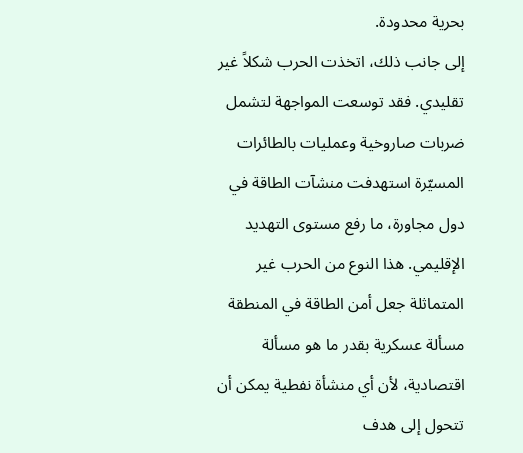بحرية محدودة.
إلى جانب ذلك، اتخذت الحرب شكلاً غير تقليدي. فقد توسعت المواجهة لتشمل ضربات صاروخية وعمليات بالطائرات المسيّرة استهدفت منشآت الطاقة في دول مجاورة، ما رفع مستوى التهديد الإقليمي. هذا النوع من الحرب غير المتماثلة جعل أمن الطاقة في المنطقة مسألة عسكرية بقدر ما هو مسألة اقتصادية، لأن أي منشأة نفطية يمكن أن تتحول إلى هدف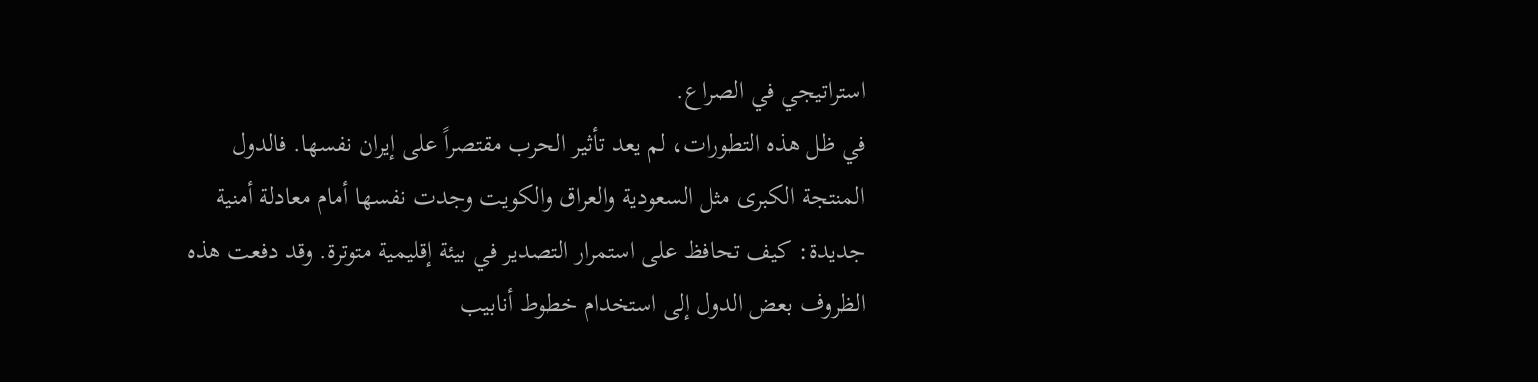استراتيجي في الصراع.
في ظل هذه التطورات، لم يعد تأثير الحرب مقتصراً على إيران نفسها. فالدول المنتجة الكبرى مثل السعودية والعراق والكويت وجدت نفسها أمام معادلة أمنية جديدة: كيف تحافظ على استمرار التصدير في بيئة إقليمية متوترة. وقد دفعت هذه الظروف بعض الدول إلى استخدام خطوط أنابيب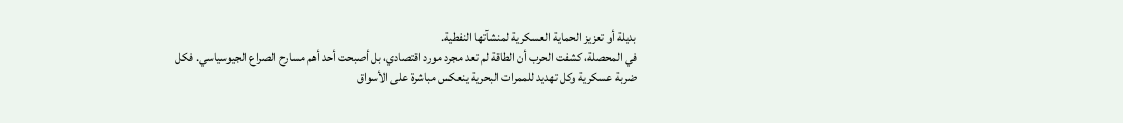بديلة أو تعزيز الحماية العسكرية لمنشآتها النفطية.
في المحصلة، كشفت الحرب أن الطاقة لم تعد مجرد مورد اقتصادي، بل أصبحت أحد أهم مسارح الصراع الجيوسياسي. فكل ضربة عسكرية وكل تهديد للممرات البحرية ينعكس مباشرة على الأسواق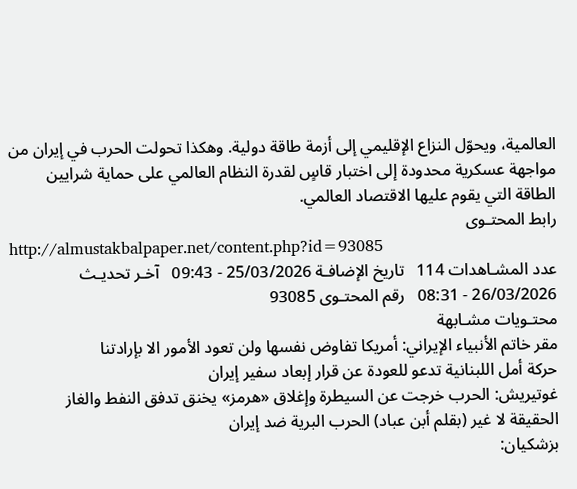العالمية، ويحوّل النزاع الإقليمي إلى أزمة طاقة دولية. وهكذا تحولت الحرب في إيران من مواجهة عسكرية محدودة إلى اختبار قاسٍ لقدرة النظام العالمي على حماية شرايين الطاقة التي يقوم عليها الاقتصاد العالمي.
رابط المحتـوى
http://almustakbalpaper.net/content.php?id=93085
عدد المشـاهدات 114   تاريخ الإضافـة 25/03/2026 - 09:43   آخـر تحديـث 26/03/2026 - 08:31   رقم المحتـوى 93085
محتـويات مشـابهة
مقر خاتم الأنبياء الإيراني: أمريكا تفاوض نفسها ولن تعود الأمور الا بإرادتنا
حركة أمل اللبنانية تدعو للعودة عن قرار إبعاد سفير إيران
غوتيريش: الحرب خرجت عن السيطرة وإغلاق «هرمز» يخنق تدفق النفط والغاز
الحقيقة لا غير (بقلم أبن عباد) الحرب البرية ضد إيران
بزشكيان: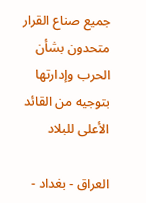جميع صناع القرار متحدون بشأن الحرب وإدارتها بتوجيه من القائد الأعلى للبلاد

العراق - بغداد -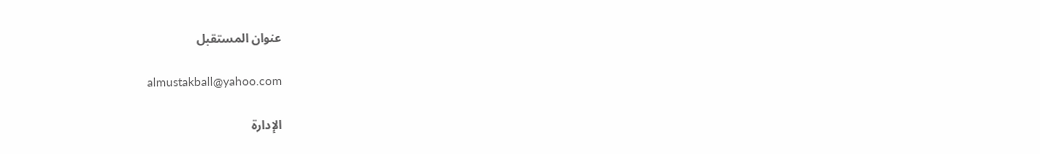عنوان المستقبل

almustakball@yahoo.com

الإدارة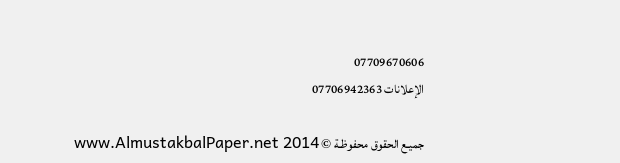07709670606
الإعلانات 07706942363

جميـع الحقوق محفوظـة © www.AlmustakbalPaper.net 2014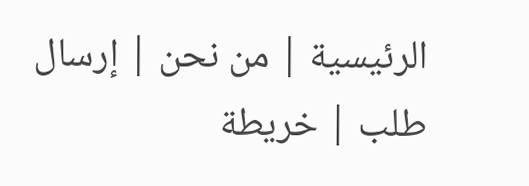الرئيسية | من نحن | إرسال طلب | خريطة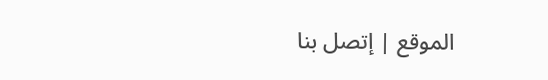الموقع | إتصل بنا